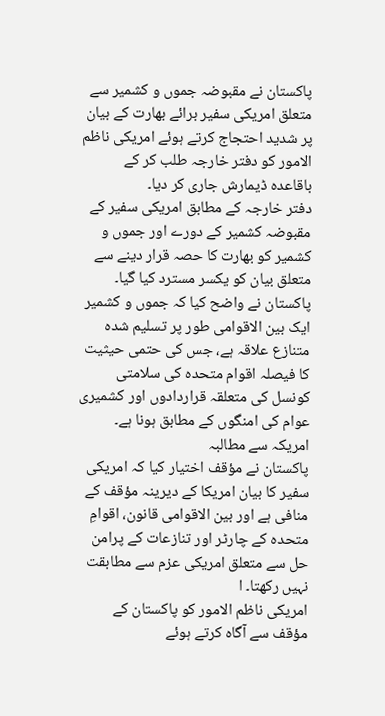پاکستان نے مقبوضہ جموں و کشمیر سے متعلق امریکی سفیر برائے بھارت کے بیان پر شدید احتجاج کرتے ہوئے امریکی ناظم الامور کو دفتر خارجہ طلب کر کے باقاعدہ ڈیمارش جاری کر دیا۔
دفتر خارجہ کے مطابق امریکی سفیر کے مقبوضہ کشمیر کے دورے اور جموں و کشمیر کو بھارت کا حصہ قرار دینے سے متعلق بیان کو یکسر مسترد کیا گیا۔ پاکستان نے واضح کیا کہ جموں و کشمیر ایک بین الاقوامی طور پر تسلیم شدہ متنازع علاقہ ہے، جس کی حتمی حیثیت کا فیصلہ اقوام متحدہ کی سلامتی کونسل کی متعلقہ قراردادوں اور کشمیری عوام کی امنگوں کے مطابق ہونا ہے۔
امریکہ سے مطالبہ
پاکستان نے مؤقف اختیار کیا کہ امریکی سفیر کا بیان امریکا کے دیرینہ مؤقف کے منافی ہے اور بین الاقوامی قانون، اقوامِ متحدہ کے چارٹر اور تنازعات کے پرامن حل سے متعلق امریکی عزم سے مطابقت نہیں رکھتا۔ ا
امریکی ناظم الامور کو پاکستان کے مؤقف سے آگاہ کرتے ہوئے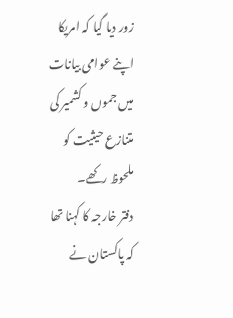زور دیا گیا کہ امریکا اپنے عوامی بیانات میں جموں و کشمیر کی متنازع حیثیت کو ملحوظ رکھے۔
دفتر خارجہ کا کہنا تھا کہ پاکستان نے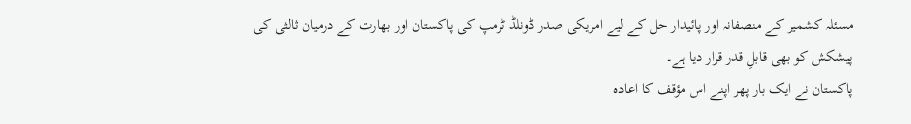مسئلہ کشمیر کے منصفانہ اور پائیدار حل کے لیے امریکی صدر ڈونلڈ ٹرمپ کی پاکستان اور بھارت کے درمیان ثالثی کی پیشکش کو بھی قابلِ قدر قرار دیا ہے۔
پاکستان نے ایک بار پھر اپنے اس مؤقف کا اعادہ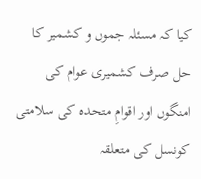کیا کہ مسئلہ جموں و کشمیر کا حل صرف کشمیری عوام کی امنگوں اور اقوامِ متحدہ کی سلامتی کونسل کی متعلقہ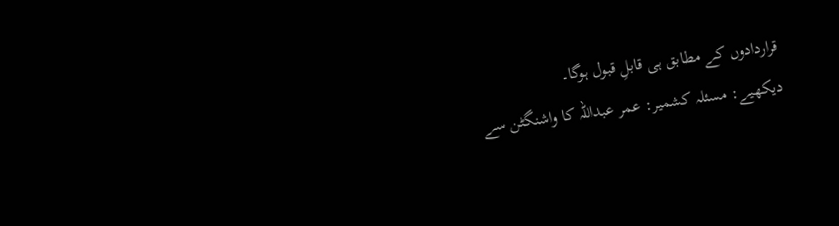قراردادوں کے مطابق ہی قابلِ قبول ہوگا۔
دیکھیے: مسئلہ کشمیر: عمر عبداللہ کا واشنگٹن سے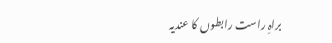براہِ راست رابطوں کا عندیہ